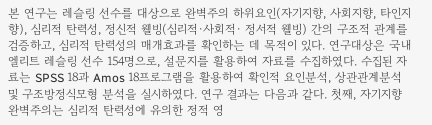본 연구는 레슬링 선수를 대상으로 완벽주의 하위요인(자기지향, 사회지향, 타인지향), 심리적 탄력성, 정신적 웰빙(심리적·사회적· 정서적 웰빙) 간의 구조적 관계를 검증하고, 심리적 탄력성의 매개효과를 확인하는 데 목적이 있다. 연구대상은 국내 엘리트 레슬링 선수 154명으로, 설문지를 활용하여 자료를 수집하였다. 수집된 자료는 SPSS 18과 Amos 18프로그램을 활용하여 확인적 요인분석, 상관관계분석 및 구조방정식모형 분석을 실시하였다. 연구 결과는 다음과 같다. 첫째, 자기지향 완벽주의는 심리적 탄력성에 유의한 정적 영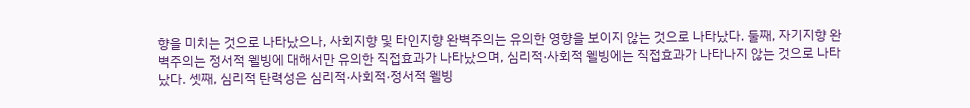향을 미치는 것으로 나타났으나, 사회지향 및 타인지향 완벽주의는 유의한 영향을 보이지 않는 것으로 나타났다. 둘째, 자기지향 완벽주의는 정서적 웰빙에 대해서만 유의한 직접효과가 나타났으며, 심리적·사회적 웰빙에는 직접효과가 나타나지 않는 것으로 나타났다. 셋째, 심리적 탄력성은 심리적·사회적·정서적 웰빙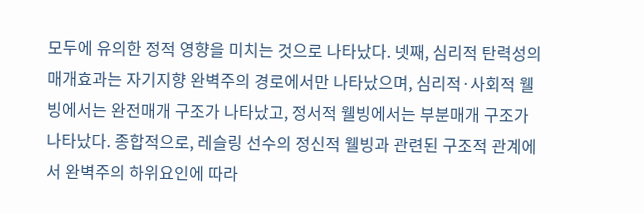모두에 유의한 정적 영향을 미치는 것으로 나타났다. 넷째, 심리적 탄력성의 매개효과는 자기지향 완벽주의 경로에서만 나타났으며, 심리적·사회적 웰빙에서는 완전매개 구조가 나타났고, 정서적 웰빙에서는 부분매개 구조가 나타났다. 종합적으로, 레슬링 선수의 정신적 웰빙과 관련된 구조적 관계에서 완벽주의 하위요인에 따라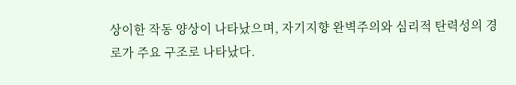상이한 작동 양상이 나타났으며, 자기지향 완벽주의와 심리적 탄력성의 경로가 주요 구조로 나타났다.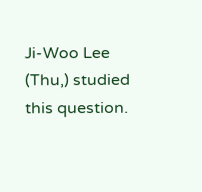Ji-Woo Lee (Thu,) studied this question.